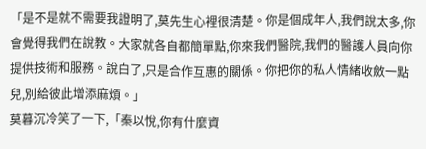「是不是就不需要我證明了,莫先生心裡很清楚。你是個成年人,我們說太多,你會覺得我們在說教。大家就各自都簡單點,你來我們醫院,我們的醫護人員向你提供技術和服務。說白了,只是合作互惠的關係。你把你的私人情緒收斂一點兒,別給彼此增添麻煩。」
莫暮沉冷笑了一下,「秦以悅,你有什麼資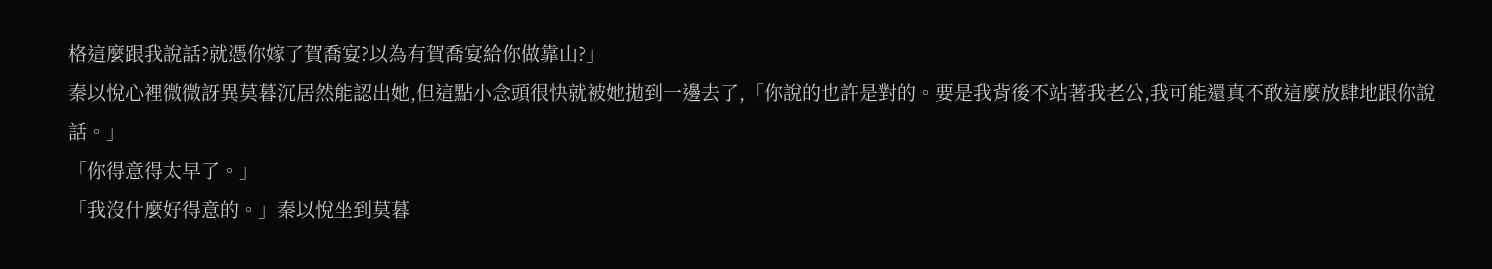格這麼跟我說話?就憑你嫁了賀喬宴?以為有賀喬宴給你做靠山?」
秦以悅心裡微微訝異莫暮沉居然能認出她,但這點小念頭很快就被她拋到一邊去了,「你說的也許是對的。要是我背後不站著我老公,我可能還真不敢這麼放肆地跟你說話。」
「你得意得太早了。」
「我沒什麼好得意的。」秦以悅坐到莫暮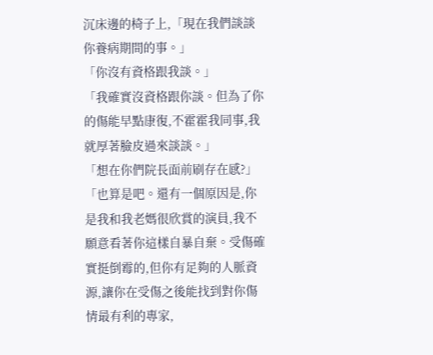沉床邊的椅子上,「現在我們談談你養病期間的事。」
「你沒有資格跟我談。」
「我確實沒資格跟你談。但為了你的傷能早點康復,不霍霍我同事,我就厚著臉皮過來談談。」
「想在你們院長面前刷存在感?」
「也算是吧。還有一個原因是,你是我和我老媽很欣賞的演員,我不願意看著你這樣自暴自棄。受傷確實挺倒霉的,但你有足夠的人脈資源,讓你在受傷之後能找到對你傷情最有利的專家,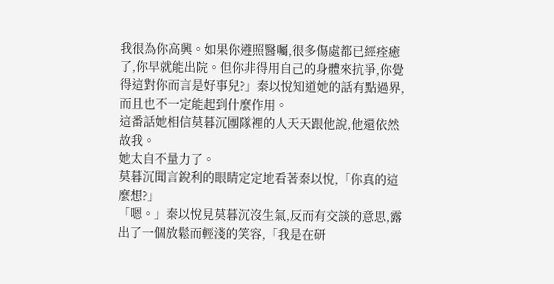我很為你高興。如果你遵照醫囑,很多傷處都已經痊癒了,你早就能出院。但你非得用自己的身體來抗爭,你覺得這對你而言是好事兒?」秦以悅知道她的話有點過界,而且也不一定能起到什麼作用。
這番話她相信莫暮沉團隊裡的人天天跟他說,他還依然故我。
她太自不量力了。
莫暮沉聞言銳利的眼睛定定地看著秦以悅,「你真的這麼想?」
「嗯。」秦以悅見莫暮沉沒生氣,反而有交談的意思,露出了一個放鬆而輕淺的笑容,「我是在研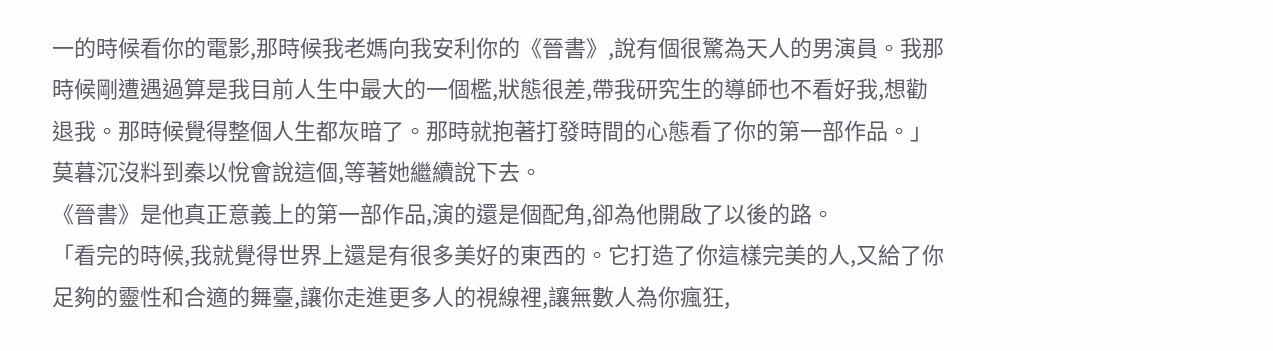一的時候看你的電影,那時候我老媽向我安利你的《晉書》,說有個很驚為天人的男演員。我那時候剛遭遇過算是我目前人生中最大的一個檻,狀態很差,帶我研究生的導師也不看好我,想勸退我。那時候覺得整個人生都灰暗了。那時就抱著打發時間的心態看了你的第一部作品。」
莫暮沉沒料到秦以悅會說這個,等著她繼續說下去。
《晉書》是他真正意義上的第一部作品,演的還是個配角,卻為他開啟了以後的路。
「看完的時候,我就覺得世界上還是有很多美好的東西的。它打造了你這樣完美的人,又給了你足夠的靈性和合適的舞臺,讓你走進更多人的視線裡,讓無數人為你瘋狂,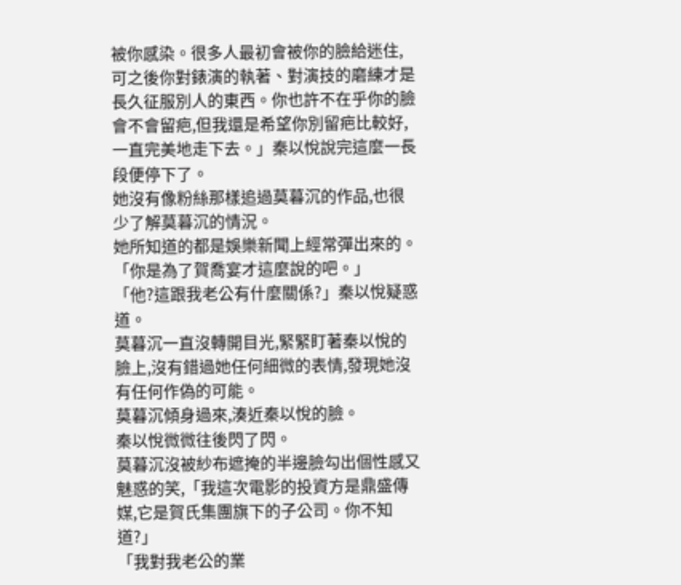被你感染。很多人最初會被你的臉給迷住,可之後你對錶演的執著、對演技的磨練才是長久征服別人的東西。你也許不在乎你的臉會不會留疤,但我還是希望你別留疤比較好,一直完美地走下去。」秦以悅說完這麼一長段便停下了。
她沒有像粉絲那樣追過莫暮沉的作品,也很少了解莫暮沉的情況。
她所知道的都是娛樂新聞上經常彈出來的。
「你是為了賀喬宴才這麼說的吧。」
「他?這跟我老公有什麼關係?」秦以悅疑惑道。
莫暮沉一直沒轉開目光,緊緊盯著秦以悅的臉上,沒有錯過她任何細微的表情,發現她沒有任何作偽的可能。
莫暮沉傾身過來,湊近秦以悅的臉。
秦以悅微微往後閃了閃。
莫暮沉沒被紗布遮掩的半邊臉勾出個性感又魅惑的笑,「我這次電影的投資方是鼎盛傳媒,它是賀氏集團旗下的子公司。你不知道?」
「我對我老公的業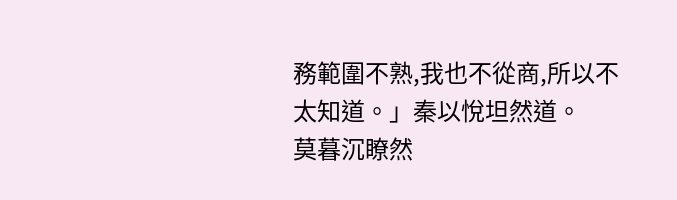務範圍不熟,我也不從商,所以不太知道。」秦以悅坦然道。
莫暮沉瞭然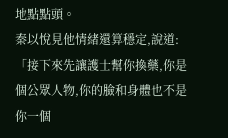地點點頭。
秦以悅見他情緒還算穩定,說道:「接下來先讓護士幫你換藥,你是個公眾人物,你的臉和身體也不是你一個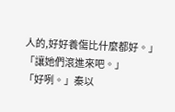人的,好好養傷比什麼都好。」
「讓她們滾進來吧。」
「好咧。」秦以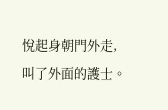悅起身朝門外走,叫了外面的護士。